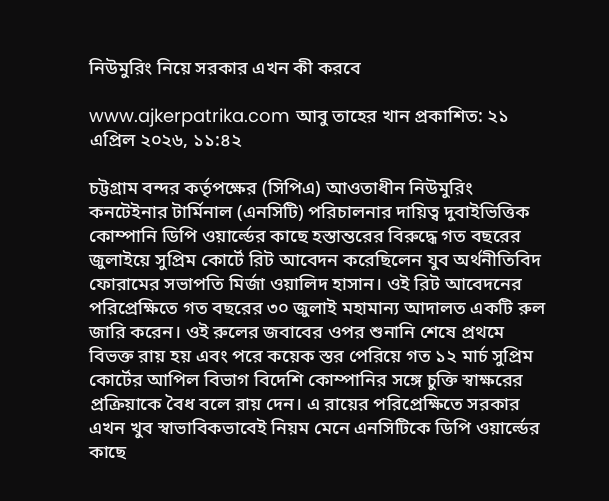নিউমুরিং নিয়ে সরকার এখন কী করবে

www.ajkerpatrika.com আবু তাহের খান প্রকাশিত: ২১ এপ্রিল ২০২৬, ১১:৪২

চট্টগ্রাম বন্দর কর্তৃপক্ষের (সিপিএ) আওতাধীন নিউমুরিং কনটেইনার টার্মিনাল (এনসিটি) পরিচালনার দায়িত্ব দুবাইভিত্তিক কোম্পানি ডিপি ওয়ার্ল্ডের কাছে হস্তান্তরের বিরুদ্ধে গত বছরের জুলাইয়ে সুপ্রিম কোর্টে রিট আবেদন করেছিলেন যুব অর্থনীতিবিদ ফোরামের সভাপতি মির্জা ওয়ালিদ হাসান। ওই রিট আবেদনের পরিপ্রেক্ষিতে গত বছরের ৩০ জুলাই মহামান্য আদালত একটি রুল জারি করেন। ওই রুলের জবাবের ওপর শুনানি শেষে প্রথমে বিভক্ত রায় হয় এবং পরে কয়েক স্তর পেরিয়ে গত ১২ মার্চ সুপ্রিম কোর্টের আপিল বিভাগ বিদেশি কোম্পানির সঙ্গে চুক্তি স্বাক্ষরের প্রক্রিয়াকে বৈধ বলে রায় দেন। এ রায়ের পরিপ্রেক্ষিতে সরকার এখন খুব স্বাভাবিকভাবেই নিয়ম মেনে এনসিটিকে ডিপি ওয়ার্ল্ডের কাছে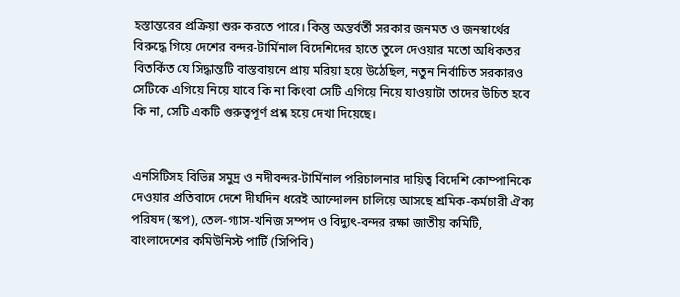হস্তান্তরের প্রক্রিয়া শুরু করতে পারে। কিন্তু অন্তর্বর্তী সরকার জনমত ও জনস্বার্থের বিরুদ্ধে গিয়ে দেশের বন্দর-টার্মিনাল বিদেশিদের হাতে তুলে দেওয়ার মতো অধিকতর বিতর্কিত যে সিদ্ধান্তটি বাস্তবায়নে প্রায় মরিয়া হয়ে উঠেছিল, নতুন নির্বাচিত সরকারও সেটিকে এগিয়ে নিয়ে যাবে কি না কিংবা সেটি এগিয়ে নিয়ে যাওয়াটা তাদের উচিত হবে কি না, সেটি একটি গুরুত্বপূর্ণ প্রশ্ন হয়ে দেখা দিয়েছে।


এনসিটিসহ বিভিন্ন সমুদ্র ও নদীবন্দর-টার্মিনাল পরিচালনার দায়িত্ব বিদেশি কোম্পানিকে দেওয়ার প্রতিবাদে দেশে দীর্ঘদিন ধরেই আন্দোলন চালিয়ে আসছে শ্রমিক-কর্মচারী ঐক্য পরিষদ (স্কপ), তেল-গ্যাস-খনিজ সম্পদ ও বিদ্যুৎ-বন্দর রক্ষা জাতীয় কমিটি, বাংলাদেশের কমিউনিস্ট পার্টি (সিপিবি)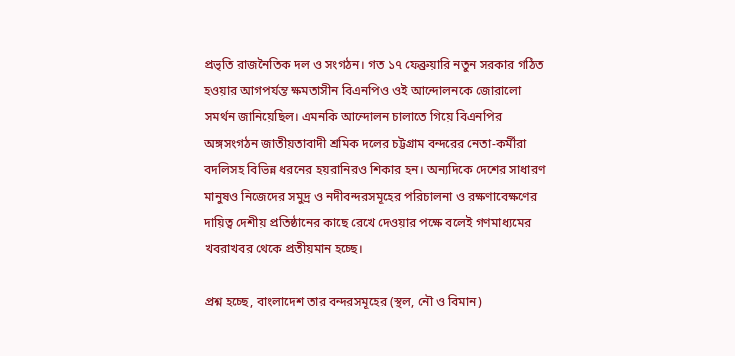প্রভৃতি রাজনৈতিক দল ও সংগঠন। গত ১৭ ফেব্রুয়ারি নতুন সরকার গঠিত হওয়ার আগপর্যন্ত ক্ষমতাসীন বিএনপিও ওই আন্দোলনকে জোরালো সমর্থন জানিয়েছিল। এমনকি আন্দোলন চালাতে গিয়ে বিএনপির অঙ্গসংগঠন জাতীয়তাবাদী শ্রমিক দলের চট্টগ্রাম বন্দরের নেতা-কর্মীরা বদলিসহ বিভিন্ন ধরনের হয়রানিরও শিকার হন। অন্যদিকে দেশের সাধারণ মানুষও নিজেদের সমুদ্র ও নদীবন্দরসমূহের পরিচালনা ও রক্ষণাবেক্ষণের দায়িত্ব দেশীয় প্রতিষ্ঠানের কাছে রেখে দেওয়ার পক্ষে বলেই গণমাধ্যমের খবরাখবর থেকে প্রতীয়মান হচ্ছে।

প্রশ্ন হচ্ছে, বাংলাদেশ তার বন্দরসমূহের (স্থল, নৌ ও বিমান)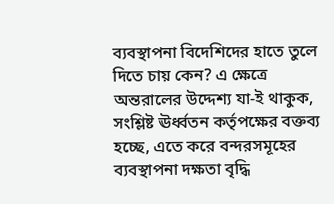ব্যবস্থাপনা বিদেশিদের হাতে তুলে দিতে চায় কেন? এ ক্ষেত্রে অন্তরালের উদ্দেশ্য যা-ই থাকুক, সংশ্লিষ্ট ঊর্ধ্বতন কর্তৃপক্ষের বক্তব্য হচ্ছে, এতে করে বন্দরসমূহের ব্যবস্থাপনা দক্ষতা বৃদ্ধি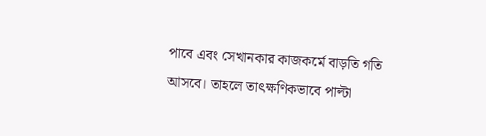পাবে এবং সেখানকার কাজকর্মে বাড়তি গতি আসবে। তাহলে তাৎক্ষণিকভাবে পাল্টা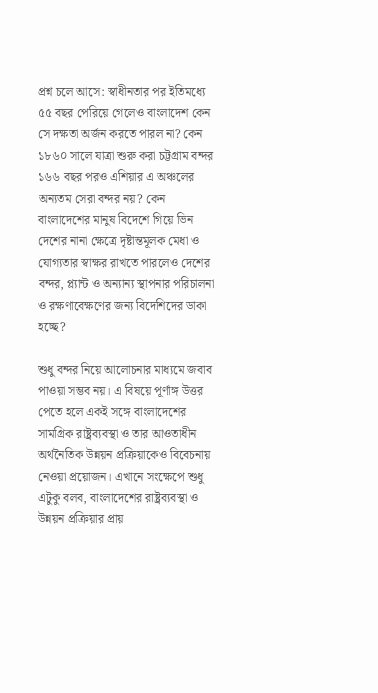প্রশ্ন চলে আসে: স্বাধীনতার পর ইতিমধ্যে ৫৫ বছর পেরিয়ে গেলেও বাংলাদেশ কেন সে দক্ষতা অর্জন করতে পারল না? কেন ১৮৬০ সালে যাত্রা শুরু করা চট্টগ্রাম বন্দর ১৬৬ বছর পরও এশিয়ার এ অঞ্চলের অন্যতম সেরা বন্দর নয়? কেন বাংলাদেশের মানুষ বিদেশে গিয়ে ভিন দেশের নানা ক্ষেত্রে দৃষ্টান্তমূলক মেধা ও যোগ্যতার স্বাক্ষর রাখতে পারলেও দেশের বন্দর, প্ল্যান্ট ও অন্যান্য স্থাপনার পরিচালনা ও রক্ষণাবেক্ষণের জন্য বিদেশিদের ডাকা হচ্ছে?

শুধু বন্দর নিয়ে আলোচনার মাধ্যমে জবাব পাওয়া সম্ভব নয়। এ বিষয়ে পূর্ণাঙ্গ উত্তর পেতে হলে একই সঙ্গে বাংলাদেশের সামগ্রিক রাষ্ট্রব্যবস্থা ও তার আওতাধীন অর্থনৈতিক উন্নয়ন প্রক্রিয়াকেও বিবেচনায় নেওয়া প্রয়োজন। এখানে সংক্ষেপে শুধু এটুকু বলব, বাংলাদেশের রাষ্ট্রব্যবস্থা ও উন্নয়ন প্রক্রিয়ার প্রায়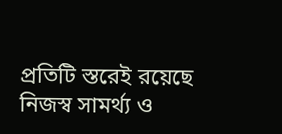প্রতিটি স্তরেই রয়েছে নিজস্ব সামর্থ্য ও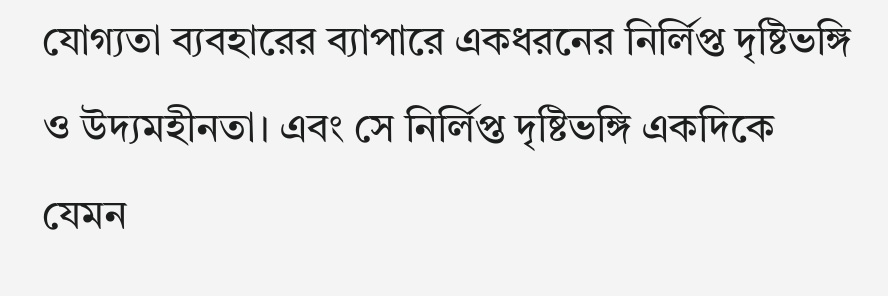যোগ্যতা ব্যবহারের ব্যাপারে একধরনের নির্লিপ্ত দৃষ্টিভঙ্গি ও উদ্যমহীনতা। এবং সে নির্লিপ্ত দৃষ্টিভঙ্গি একদিকে যেমন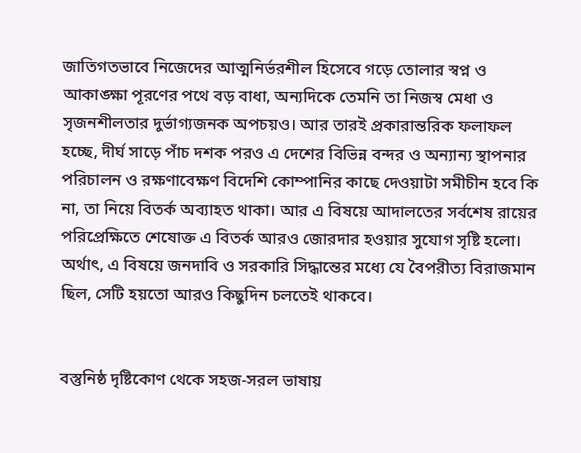জাতিগতভাবে নিজেদের আত্মনির্ভরশীল হিসেবে গড়ে তোলার স্বপ্ন ও আকাঙ্ক্ষা পূরণের পথে বড় বাধা, অন্যদিকে তেমনি তা নিজস্ব মেধা ও সৃজনশীলতার দুর্ভাগ্যজনক অপচয়ও। আর তারই প্রকারান্তরিক ফলাফল হচ্ছে, দীর্ঘ সাড়ে পাঁচ দশক পরও এ দেশের বিভিন্ন বন্দর ও অন্যান্য স্থাপনার পরিচালন ও রক্ষণাবেক্ষণ বিদেশি কোম্পানির কাছে দেওয়াটা সমীচীন হবে কি না, তা নিয়ে বিতর্ক অব্যাহত থাকা। আর এ বিষয়ে আদালতের সর্বশেষ রায়ের পরিপ্রেক্ষিতে শেষোক্ত এ বিতর্ক আরও জোরদার হওয়ার সুযোগ সৃষ্টি হলো। অর্থাৎ, এ বিষয়ে জনদাবি ও সরকারি সিদ্ধান্তের মধ্যে যে বৈপরীত্য বিরাজমান ছিল, সেটি হয়তো আরও কিছুদিন চলতেই থাকবে।


বস্তুনিষ্ঠ দৃষ্টিকোণ থেকে সহজ-সরল ভাষায়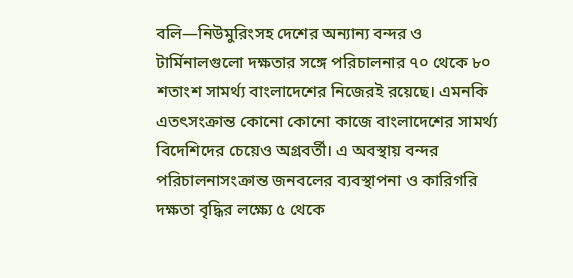বলি—নিউমুরিংসহ দেশের অন্যান্য বন্দর ও টার্মিনালগুলো দক্ষতার সঙ্গে পরিচালনার ৭০ থেকে ৮০ শতাংশ সামর্থ্য বাংলাদেশের নিজেরই রয়েছে। এমনকি এতৎসংক্রান্ত কোনো কোনো কাজে বাংলাদেশের সামর্থ্য বিদেশিদের চেয়েও অগ্রবর্তী। এ অবস্থায় বন্দর পরিচালনাসংক্রান্ত জনবলের ব্যবস্থাপনা ও কারিগরি দক্ষতা বৃদ্ধির লক্ষ্যে ৫ থেকে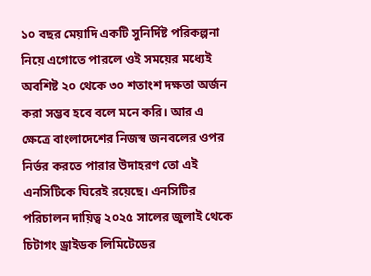১০ বছর মেয়াদি একটি সুনির্দিষ্ট পরিকল্পনা নিয়ে এগোতে পারলে ওই সময়ের মধ্যেই অবশিষ্ট ২০ থেকে ৩০ শতাংশ দক্ষতা অর্জন করা সম্ভব হবে বলে মনে করি। আর এ ক্ষেত্রে বাংলাদেশের নিজস্ব জনবলের ওপর নির্ভর করতে পারার উদাহরণ তো এই এনসিটিকে ঘিরেই রয়েছে। এনসিটির পরিচালন দায়িত্ব ২০২৫ সালের জুলাই থেকে চিটাগং ড্রাইডক লিমিটেডের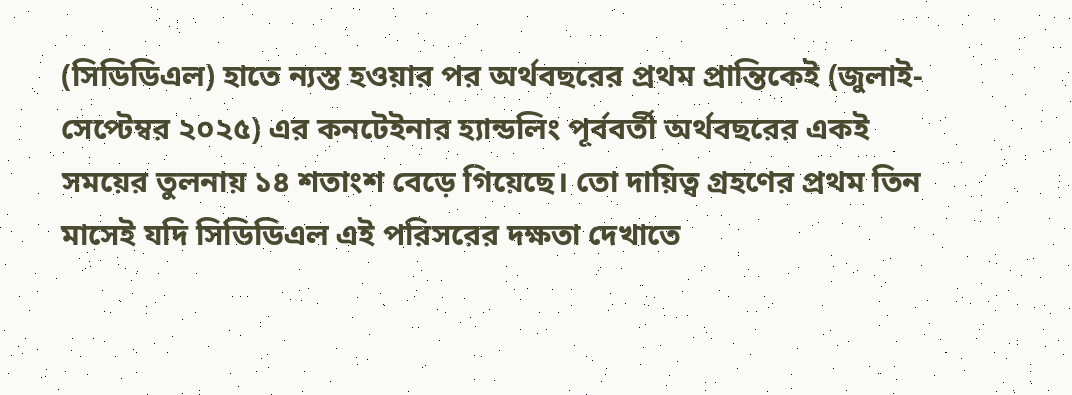(সিডিডিএল) হাতে ন্যস্ত হওয়ার পর অর্থবছরের প্রথম প্রান্তিকেই (জুলাই-সেপ্টেম্বর ২০২৫) এর কনটেইনার হ্যান্ডলিং পূর্ববর্তী অর্থবছরের একই সময়ের তুলনায় ১৪ শতাংশ বেড়ে গিয়েছে। তো দায়িত্ব গ্রহণের প্রথম তিন মাসেই যদি সিডিডিএল এই পরিসরের দক্ষতা দেখাতে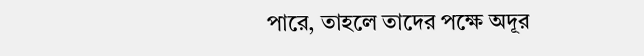পারে, তাহলে তাদের পক্ষে অদূর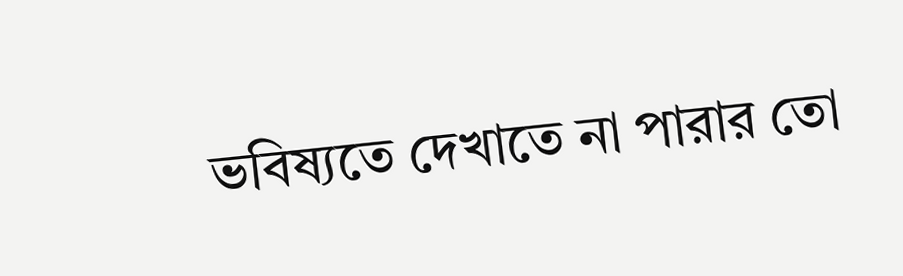ভবিষ্যতে দেখাতে না পারার তো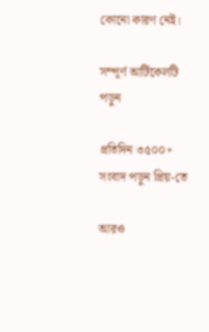কোনো কারণ নেই।

সম্পূর্ণ আর্টিকেলটি পড়ুন

প্রতিদিন ৩৫০০+ সংবাদ পড়ুন প্রিয়-তে

আরও